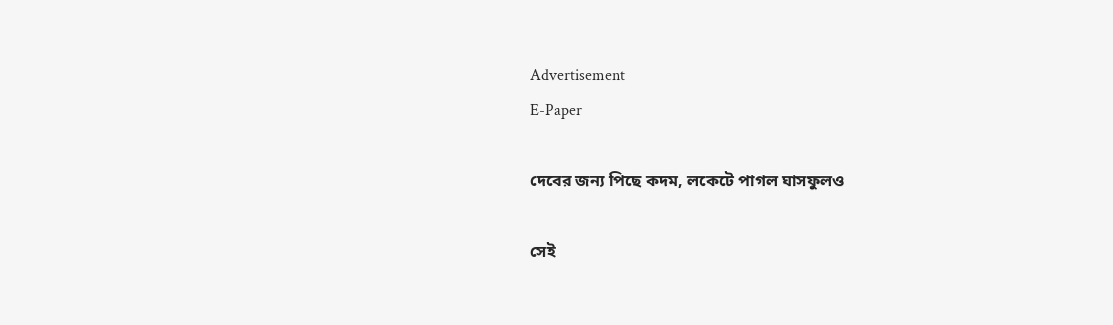Advertisement
E-Paper

দেবের জন্য পিছে কদম, লকেটে পাগল ঘাসফুলও

সেই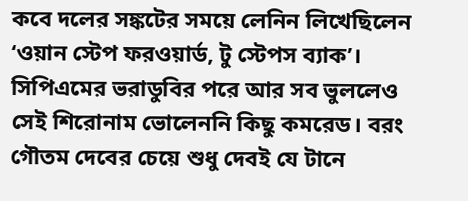কবে দলের সঙ্কটের সময়ে লেনিন লিখেছিলেন ‘ওয়ান স্টেপ ফরওয়ার্ড, টু স্টেপস ব্যাক’। সিপিএমের ভরাডুবির পরে আর সব ভুললেও সেই শিরোনাম ভোলেননি কিছু কমরেড। বরং গৌতম দেবের চেয়ে শুধু দেবই যে টানে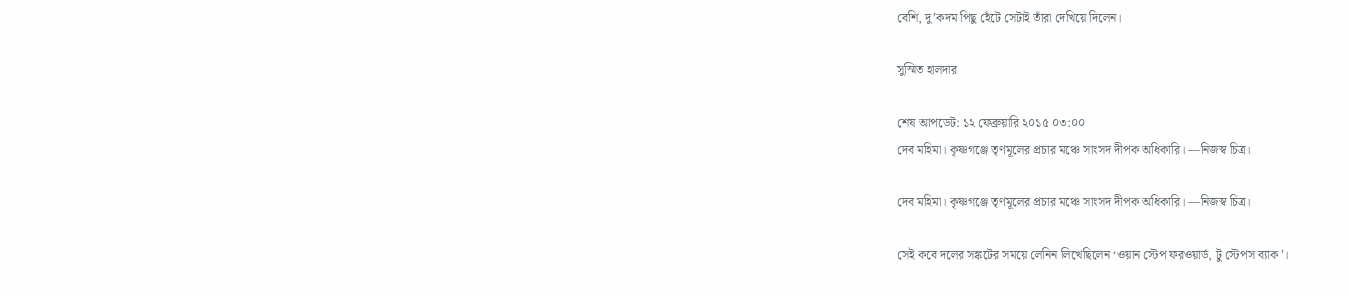বেশি, দু’কদম পিছু হেঁটে সেটাই তাঁরা দেখিয়ে দিলেন।

সুস্মিত হালদার

শেষ আপডেট: ১২ ফেব্রুয়ারি ২০১৫ ০৩:০০
দেব মহিমা। কৃষ্ণগঞ্জে তৃণমূলের প্রচার মঞ্চে সাংসদ দীপক অধিকারি। —নিজস্ব চিত্র।

দেব মহিমা। কৃষ্ণগঞ্জে তৃণমূলের প্রচার মঞ্চে সাংসদ দীপক অধিকারি। —নিজস্ব চিত্র।

সেই কবে দলের সঙ্কটের সময়ে লেনিন লিখেছিলেন ‘ওয়ান স্টেপ ফরওয়ার্ড, টু স্টেপস ব্যাক’।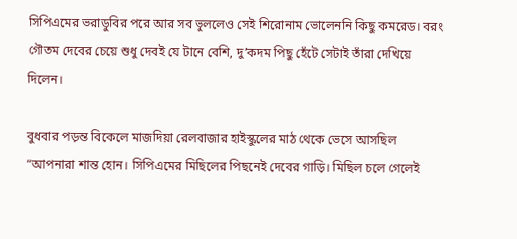সিপিএমের ভরাডুবির পরে আর সব ভুললেও সেই শিরোনাম ভোলেননি কিছু কমরেড। বরং গৌতম দেবের চেয়ে শুধু দেবই যে টানে বেশি, দু’কদম পিছু হেঁটে সেটাই তাঁরা দেখিয়ে দিলেন।

বুধবার পড়ন্ত বিকেলে মাজদিয়া রেলবাজার হাইস্কুলের মাঠ থেকে ভেসে আসছিল “আপনারা শান্ত হোন। সিপিএমের মিছিলের পিছনেই দেবের গাড়ি। মিছিল চলে গেলেই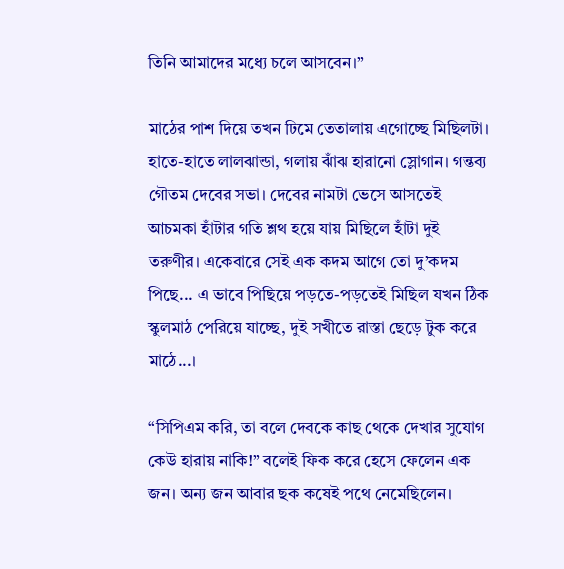তিনি আমাদের মধ্যে চলে আসবেন।”

মাঠের পাশ দিয়ে তখন ঢিমে তেতালায় এগোচ্ছে মিছিলটা। হাতে-হাতে লালঝান্ডা, গলায় ঝাঁঝ হারানো স্লোগান। গন্তব্য গৌতম দেবের সভা। দেবের নামটা ভেসে আসতেই আচমকা হাঁটার গতি শ্লথ হয়ে যায় মিছিলে হাঁটা দুই তরুণীর। একেবারে সেই এক কদম আগে তো দু’কদম পিছে... এ ভাবে পিছিয়ে পড়তে-পড়তেই মিছিল যখন ঠিক স্কুলমাঠ পেরিয়ে যাচ্ছে, দুই সখীতে রাস্তা ছেড়ে টুক করে মাঠে...।

“সিপিএম করি, তা বলে দেবকে কাছ থেকে দেখার সুযোগ কেউ হারায় নাকি!” বলেই ফিক করে হেসে ফেলেন এক জন। অন্য জন আবার ছক কষেই পথে নেমেছিলেন।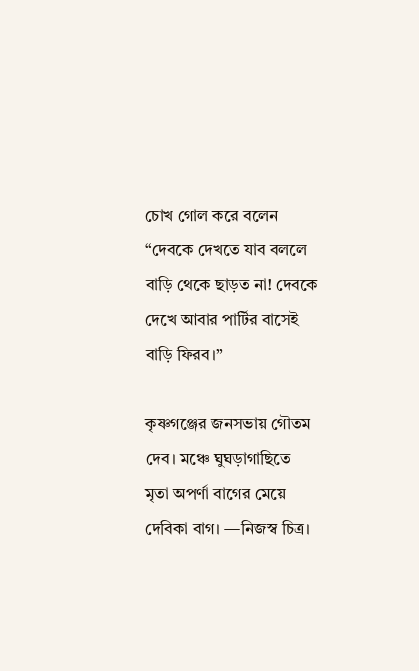চোখ গোল করে বলেন “দেবকে দেখতে যাব বললে বাড়ি থেকে ছাড়ত না! দেবকে দেখে আবার পার্টির বাসেই বাড়ি ফিরব।”

কৃষ্ণগঞ্জের জনসভায় গৌতম দেব। মঞ্চে ঘুঘড়াগাছিতে
মৃতা অপর্ণা বাগের মেয়ে দেবিকা বাগ। —নিজস্ব চিত্র।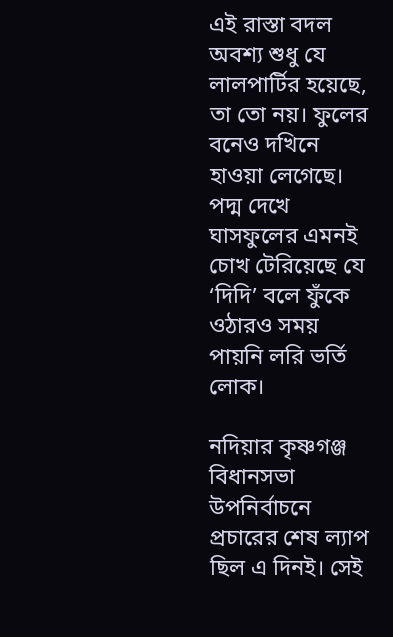এই রাস্তা বদল অবশ্য শুধু যে লালপার্টির হয়েছে, তা তো নয়। ফুলের বনেও দখিনে হাওয়া লেগেছে। পদ্ম দেখে ঘাসফুলের এমনই চোখ টেরিয়েছে যে ‘দিদি’ বলে ফুঁকে ওঠারও সময় পায়নি লরি ভর্তি লোক।

নদিয়ার কৃষ্ণগঞ্জ বিধানসভা উপনির্বাচনে প্রচারের শেষ ল্যাপ ছিল এ দিনই। সেই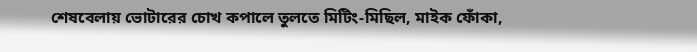শেষবেলায় ভোটারের চোখ কপালে তুলতে মিটিং-মিছিল, মাইক ফোঁকা,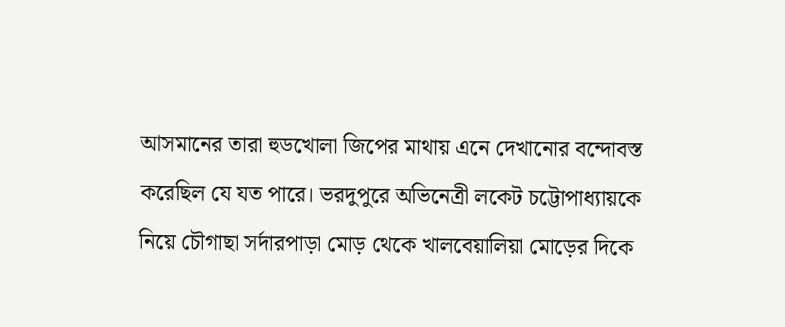আসমানের তারা হুডখোলা জিপের মাথায় এনে দেখানোর বন্দোবস্ত করেছিল যে যত পারে। ভরদুপুরে অভিনেত্রী লকেট চট্টোপাধ্যায়কে নিয়ে চৌগাছা সর্দারপাড়া মোড় থেকে খালবেয়ালিয়া মোড়ের দিকে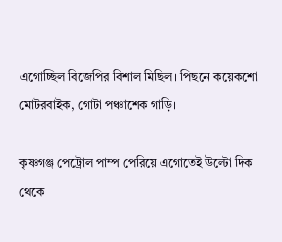এগোচ্ছিল বিজেপির বিশাল মিছিল। পিছনে কয়েকশো মোটরবাইক, গোটা পঞ্চাশেক গাড়ি।

কৃষ্ণগঞ্জ পেট্রোল পাম্প পেরিয়ে এগোতেই উল্টো দিক থেকে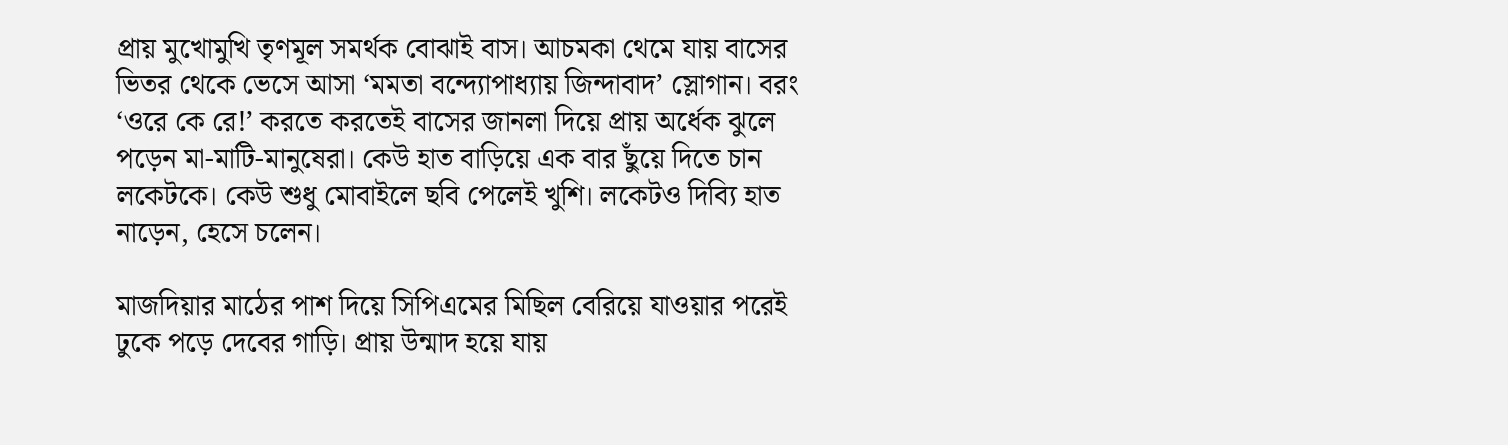প্রায় মুখোমুখি তৃণমূল সমর্থক বোঝাই বাস। আচমকা থেমে যায় বাসের ভিতর থেকে ভেসে আসা ‘মমতা বন্দ্যোপাধ্যায় জিন্দাবাদ’ স্লোগান। বরং ‘ওরে কে রে!’ করতে করতেই বাসের জানলা দিয়ে প্রায় অর্ধেক ঝুলে পড়েন মা-মাটি-মানুষেরা। কেউ হাত বাড়িয়ে এক বার ছুঁয়ে দিতে চান লকেটকে। কেউ শুধু মোবাইলে ছবি পেলেই খুশি। লকেটও দিব্যি হাত নাড়েন, হেসে চলেন।

মাজদিয়ার মাঠের পাশ দিয়ে সিপিএমের মিছিল বেরিয়ে যাওয়ার পরেই ঢুকে পড়ে দেবের গাড়ি। প্রায় উন্মাদ হয়ে যায়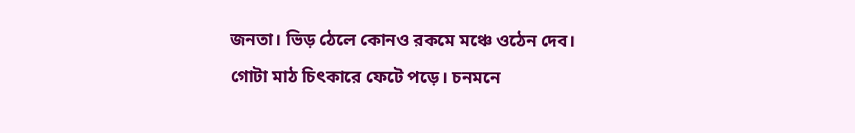জনতা। ভিড় ঠেলে কোনও রকমে মঞ্চে ওঠেন দেব। গোটা মাঠ চিৎকারে ফেটে পড়ে। চনমনে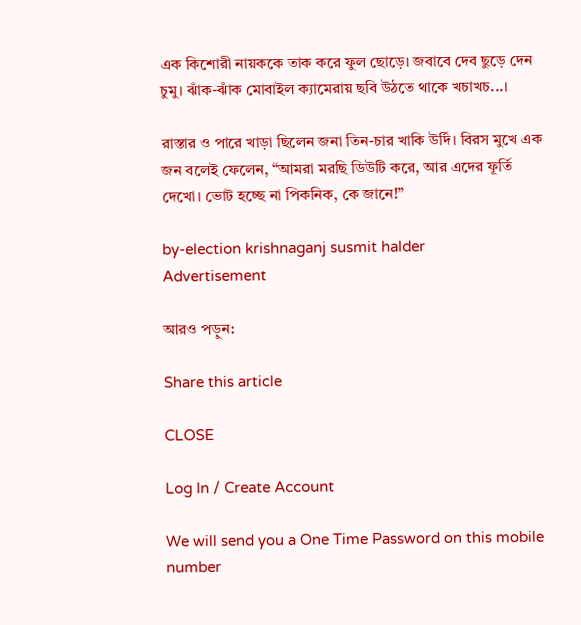এক কিশোরী নায়ককে তাক করে ফুল ছোড়ে। জবাবে দেব ছুড়ে দেন চুমু। ঝাঁক-ঝাঁক মোবাইল ক্যামেরায় ছবি উঠতে থাকে খচাখচ...।

রাস্তার ও পারে খাড়া ছিলেন জনা তিন-চার খাকি উর্দি। বিরস মুখে এক জন বলেই ফেলেন, “আমরা মরছি ডিউটি করে, আর এদের ফূর্তি দেখো। ভোট হচ্ছে না পিকনিক, কে জানে!”

by-election krishnaganj susmit halder
Advertisement

আরও পড়ুন:

Share this article

CLOSE

Log In / Create Account

We will send you a One Time Password on this mobile number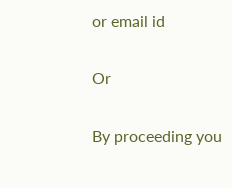or email id

Or

By proceeding you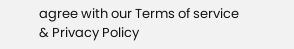agree with our Terms of service & Privacy Policy